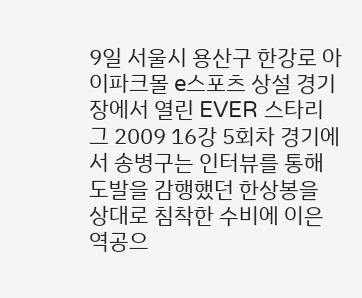9일 서울시 용산구 한강로 아이파크몰 e스포츠 상설 경기장에서 열린 EVER 스타리그 2009 16강 5회차 경기에서 송병구는 인터뷰를 통해 도발을 감행했던 한상봉을 상대로 침착한 수비에 이은 역공으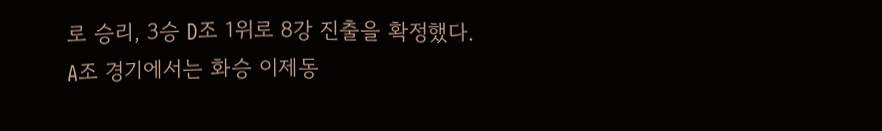로 승리, 3승 D조 1위로 8강 진출을 확정했다.
A조 경기에서는 화승 이제동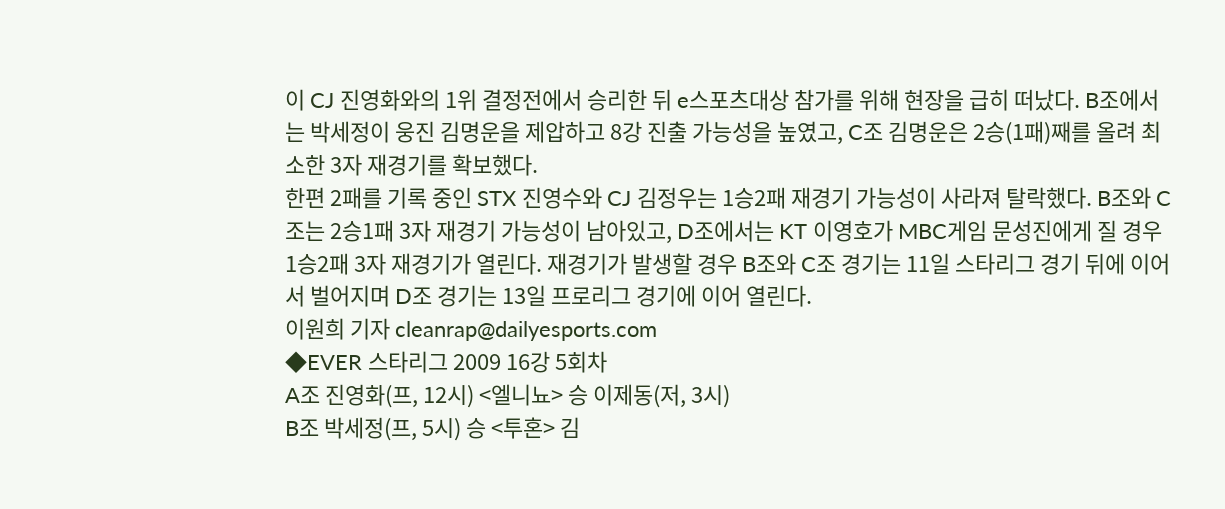이 CJ 진영화와의 1위 결정전에서 승리한 뒤 e스포츠대상 참가를 위해 현장을 급히 떠났다. B조에서는 박세정이 웅진 김명운을 제압하고 8강 진출 가능성을 높였고, C조 김명운은 2승(1패)째를 올려 최소한 3자 재경기를 확보했다.
한편 2패를 기록 중인 STX 진영수와 CJ 김정우는 1승2패 재경기 가능성이 사라져 탈락했다. B조와 C조는 2승1패 3자 재경기 가능성이 남아있고, D조에서는 KT 이영호가 MBC게임 문성진에게 질 경우 1승2패 3자 재경기가 열린다. 재경기가 발생할 경우 B조와 C조 경기는 11일 스타리그 경기 뒤에 이어서 벌어지며 D조 경기는 13일 프로리그 경기에 이어 열린다.
이원희 기자 cleanrap@dailyesports.com
◆EVER 스타리그 2009 16강 5회차
A조 진영화(프, 12시) <엘니뇨> 승 이제동(저, 3시)
B조 박세정(프, 5시) 승 <투혼> 김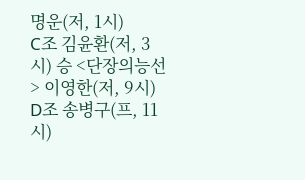명운(저, 1시)
C조 김윤환(저, 3시) 승 <단장의능선> 이영한(저, 9시)
D조 송병구(프, 11시)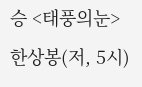승 <태풍의눈> 한상봉(저, 5시)